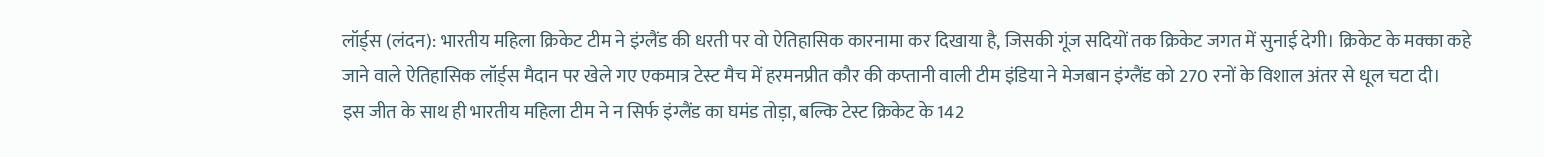लॉर्ड्स (लंदन): भारतीय महिला क्रिकेट टीम ने इंग्लैंड की धरती पर वो ऐतिहासिक कारनामा कर दिखाया है, जिसकी गूंज सदियों तक क्रिकेट जगत में सुनाई देगी। क्रिकेट के मक्का कहे जाने वाले ऐतिहासिक लॉर्ड्स मैदान पर खेले गए एकमात्र टेस्ट मैच में हरमनप्रीत कौर की कप्तानी वाली टीम इंडिया ने मेजबान इंग्लैंड को 270 रनों के विशाल अंतर से धूल चटा दी।
इस जीत के साथ ही भारतीय महिला टीम ने न सिर्फ इंग्लैंड का घमंड तोड़ा, बल्कि टेस्ट क्रिकेट के 142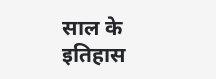साल के इतिहास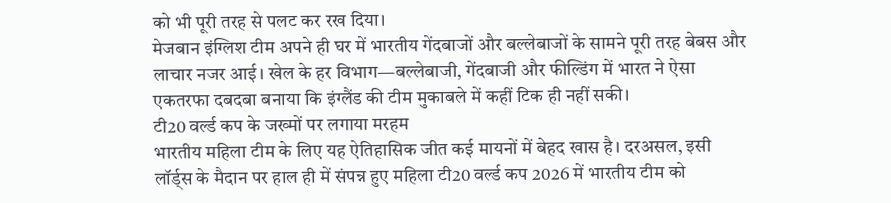को भी पूरी तरह से पलट कर रख दिया।
मेजबान इंग्लिश टीम अपने ही घर में भारतीय गेंदबाजों और बल्लेबाजों के सामने पूरी तरह बेबस और लाचार नजर आई। खेल के हर विभाग—बल्लेबाजी, गेंदबाजी और फील्डिंग में भारत ने ऐसा एकतरफा दबदबा बनाया कि इंग्लैंड की टीम मुकाबले में कहीं टिक ही नहीं सकी।
टी20 वर्ल्ड कप के जख्मों पर लगाया मरहम
भारतीय महिला टीम के लिए यह ऐतिहासिक जीत कई मायनों में बेहद खास है। दरअसल, इसी लॉर्ड्स के मैदान पर हाल ही में संपन्न हुए महिला टी20 वर्ल्ड कप 2026 में भारतीय टीम को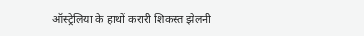ऑस्ट्रेलिया के हाथों करारी शिकस्त झेलनी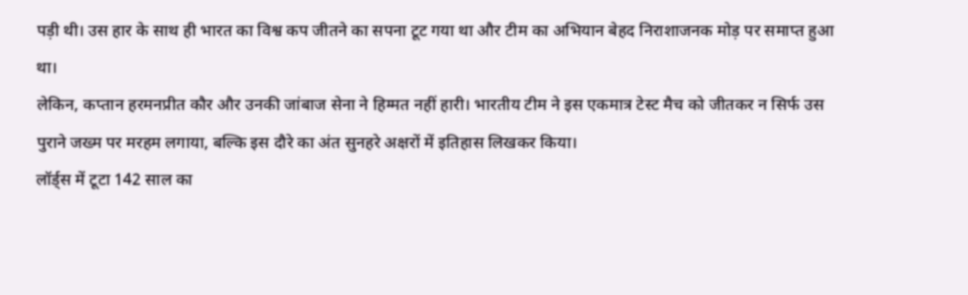पड़ी थी। उस हार के साथ ही भारत का विश्व कप जीतने का सपना टूट गया था और टीम का अभियान बेहद निराशाजनक मोड़ पर समाप्त हुआ था।
लेकिन, कप्तान हरमनप्रीत कौर और उनकी जांबाज सेना ने हिम्मत नहीं हारी। भारतीय टीम ने इस एकमात्र टेस्ट मैच को जीतकर न सिर्फ उस पुराने जख्म पर मरहम लगाया, बल्कि इस दौरे का अंत सुनहरे अक्षरों में इतिहास लिखकर किया।
लॉर्ड्स में टूटा 142 साल का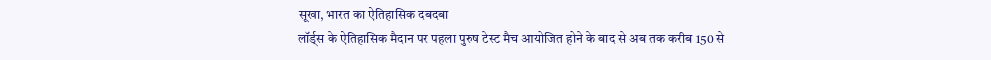सूखा, भारत का ऐतिहासिक दबदबा
लॉर्ड्स के ऐतिहासिक मैदान पर पहला पुरुष टेस्ट मैच आयोजित होने के बाद से अब तक करीब 150 से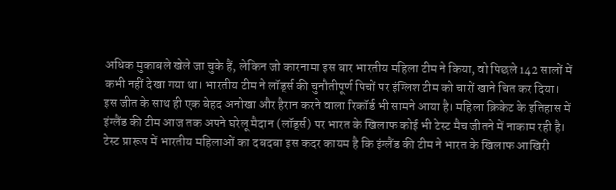अधिक मुकाबले खेले जा चुके हैं, लेकिन जो कारनामा इस बार भारतीय महिला टीम ने किया, वो पिछले 142 सालों में कभी नहीं देखा गया था। भारतीय टीम ने लॉर्ड्स की चुनौतीपूर्ण पिचों पर इंग्लिश टीम को चारों खाने चित कर दिया।
इस जीत के साथ ही एक बेहद अनोखा और हैरान करने वाला रिकॉर्ड भी सामने आया है। महिला क्रिकेट के इतिहास में इंग्लैंड की टीम आज तक अपने घरेलू मैदान (लॉर्ड्स) पर भारत के खिलाफ कोई भी टेस्ट मैच जीतने में नाकाम रही है।
टेस्ट प्रारूप में भारतीय महिलाओं का दबदबा इस कदर कायम है कि इंग्लैंड की टीम ने भारत के खिलाफ आखिरी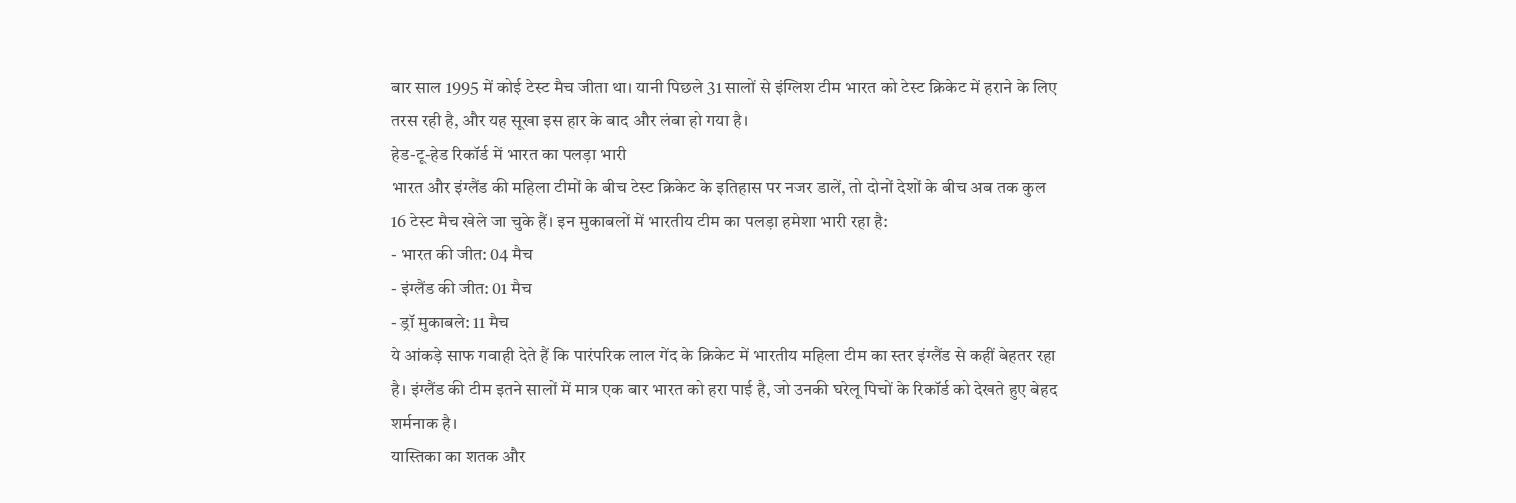बार साल 1995 में कोई टेस्ट मैच जीता था। यानी पिछले 31 सालों से इंग्लिश टीम भारत को टेस्ट क्रिकेट में हराने के लिए तरस रही है, और यह सूखा इस हार के बाद और लंबा हो गया है।
हेड-टू-हेड रिकॉर्ड में भारत का पलड़ा भारी
भारत और इंग्लैंड की महिला टीमों के बीच टेस्ट क्रिकेट के इतिहास पर नजर डालें, तो दोनों देशों के बीच अब तक कुल 16 टेस्ट मैच खेले जा चुके हैं। इन मुकाबलों में भारतीय टीम का पलड़ा हमेशा भारी रहा है:
- भारत की जीत: 04 मैच
- इंग्लैंड की जीत: 01 मैच
- ड्रॉ मुकाबले: 11 मैच
ये आंकड़े साफ गवाही देते हैं कि पारंपरिक लाल गेंद के क्रिकेट में भारतीय महिला टीम का स्तर इंग्लैंड से कहीं बेहतर रहा है। इंग्लैंड की टीम इतने सालों में मात्र एक बार भारत को हरा पाई है, जो उनकी घरेलू पिचों के रिकॉर्ड को देखते हुए बेहद शर्मनाक है।
यास्तिका का शतक और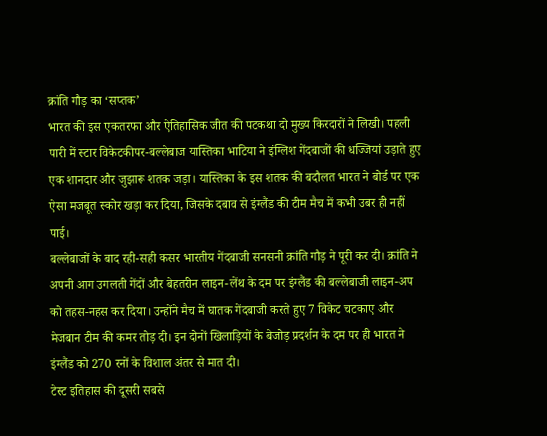क्रांति गौड़ का ‘सप्तक’
भारत की इस एकतरफा और ऐतिहासिक जीत की पटकथा दो मुख्य किरदारों ने लिखी। पहली पारी में स्टार विकेटकीपर-बल्लेबाज यास्तिका भाटिया ने इंग्लिश गेंदबाजों की धज्जियां उड़ाते हुए एक शानदार और जुझारू शतक जड़ा। यास्तिका के इस शतक की बदौलत भारत ने बोर्ड पर एक ऐसा मजबूत स्कोर खड़ा कर दिया, जिसके दबाव से इंग्लैंड की टीम मैच में कभी उबर ही नहीं पाई।
बल्लेबाजों के बाद रही-सही कसर भारतीय गेंदबाजी सनसनी क्रांति गौड़ ने पूरी कर दी। क्रांति ने अपनी आग उगलती गेंदों और बेहतरीन लाइन-लेंथ के दम पर इंग्लैंड की बल्लेबाजी लाइन-अप को तहस-नहस कर दिया। उन्होंने मैच में घातक गेंदबाजी करते हुए 7 विकेट चटकाए और मेजबान टीम की कमर तोड़ दी। इन दोनों खिलाड़ियों के बेजोड़ प्रदर्शन के दम पर ही भारत ने इंग्लैंड को 270 रनों के विशाल अंतर से मात दी।
टेस्ट इतिहास की दूसरी सबसे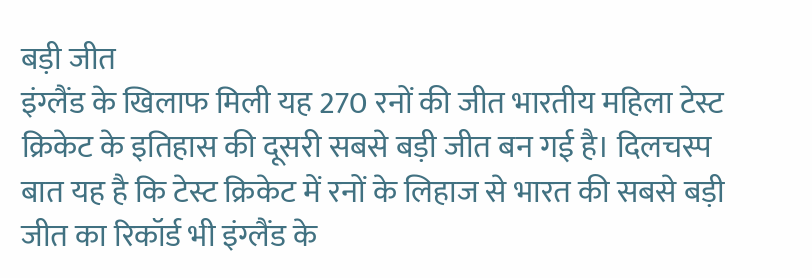बड़ी जीत
इंग्लैंड के खिलाफ मिली यह 270 रनों की जीत भारतीय महिला टेस्ट क्रिकेट के इतिहास की दूसरी सबसे बड़ी जीत बन गई है। दिलचस्प बात यह है कि टेस्ट क्रिकेट में रनों के लिहाज से भारत की सबसे बड़ी जीत का रिकॉर्ड भी इंग्लैंड के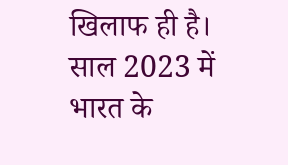खिलाफ ही है।
साल 2023 में भारत के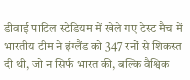डीवाई पाटिल स्टेडियम में खेले गए टेस्ट मैच में भारतीय टीम ने इंग्लैंड को 347 रनों से शिकस्त दी थी, जो न सिर्फ भारत की, बल्कि वैश्विक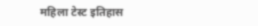महिला टेस्ट इतिहास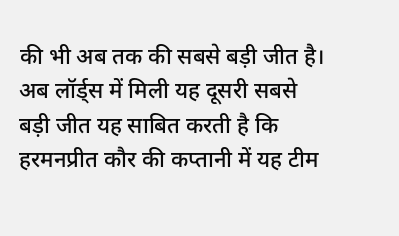की भी अब तक की सबसे बड़ी जीत है। अब लॉर्ड्स में मिली यह दूसरी सबसे बड़ी जीत यह साबित करती है कि हरमनप्रीत कौर की कप्तानी में यह टीम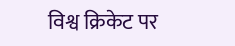विश्व क्रिकेट पर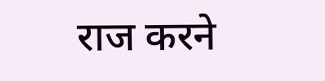राज करने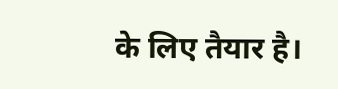के लिए तैयार है।